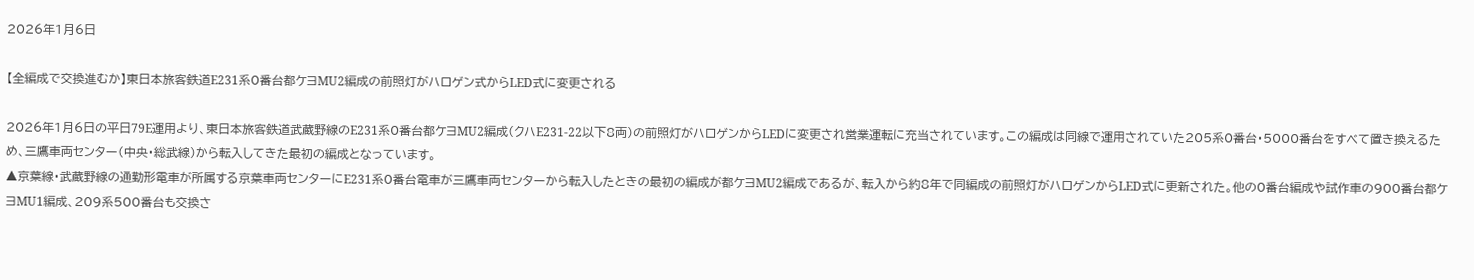2026年1月6日

【全編成で交換進むか】東日本旅客鉄道E231系0番台都ケヨMU2編成の前照灯がハロゲン式からLED式に変更される

2026年1月6日の平日79E運用より、東日本旅客鉄道武蔵野線のE231系0番台都ケヨMU2編成(クハE231-22以下8両)の前照灯がハロゲンからLEDに変更され営業運転に充当されています。この編成は同線で運用されていた205系0番台・5000番台をすべて置き換えるため、三鷹車両センター(中央・総武線)から転入してきた最初の編成となっています。
▲京葉線・武蔵野線の通勤形電車が所属する京葉車両センターにE231系0番台電車が三鷹車両センターから転入したときの最初の編成が都ケヨMU2編成であるが、転入から約8年で同編成の前照灯がハロゲンからLED式に更新された。他の0番台編成や試作車の900番台都ケヨMU1編成、209系500番台も交換さ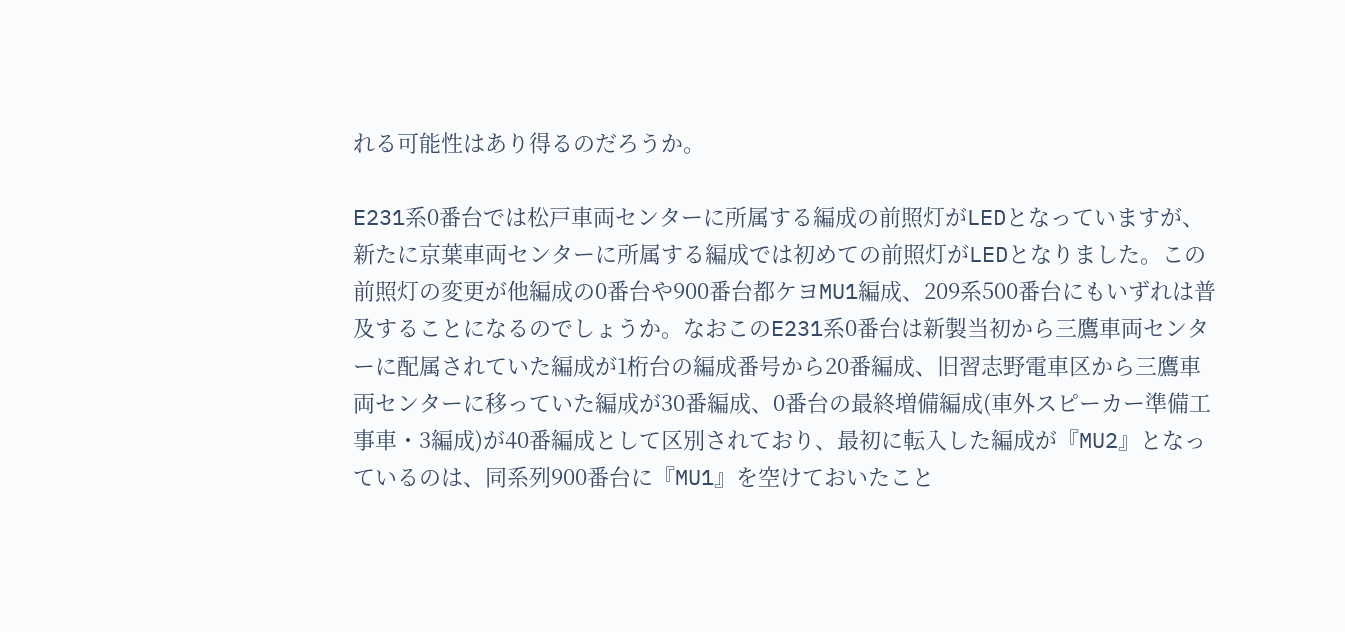れる可能性はあり得るのだろうか。

E231系0番台では松戸車両センターに所属する編成の前照灯がLEDとなっていますが、新たに京葉車両センターに所属する編成では初めての前照灯がLEDとなりました。この前照灯の変更が他編成の0番台や900番台都ケヨMU1編成、209系500番台にもいずれは普及することになるのでしょうか。なおこのE231系0番台は新製当初から三鷹車両センターに配属されていた編成が1桁台の編成番号から20番編成、旧習志野電車区から三鷹車両センターに移っていた編成が30番編成、0番台の最終増備編成(車外スピーカー準備工事車・3編成)が40番編成として区別されており、最初に転入した編成が『MU2』となっているのは、同系列900番台に『MU1』を空けておいたこと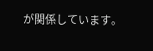が関係しています。